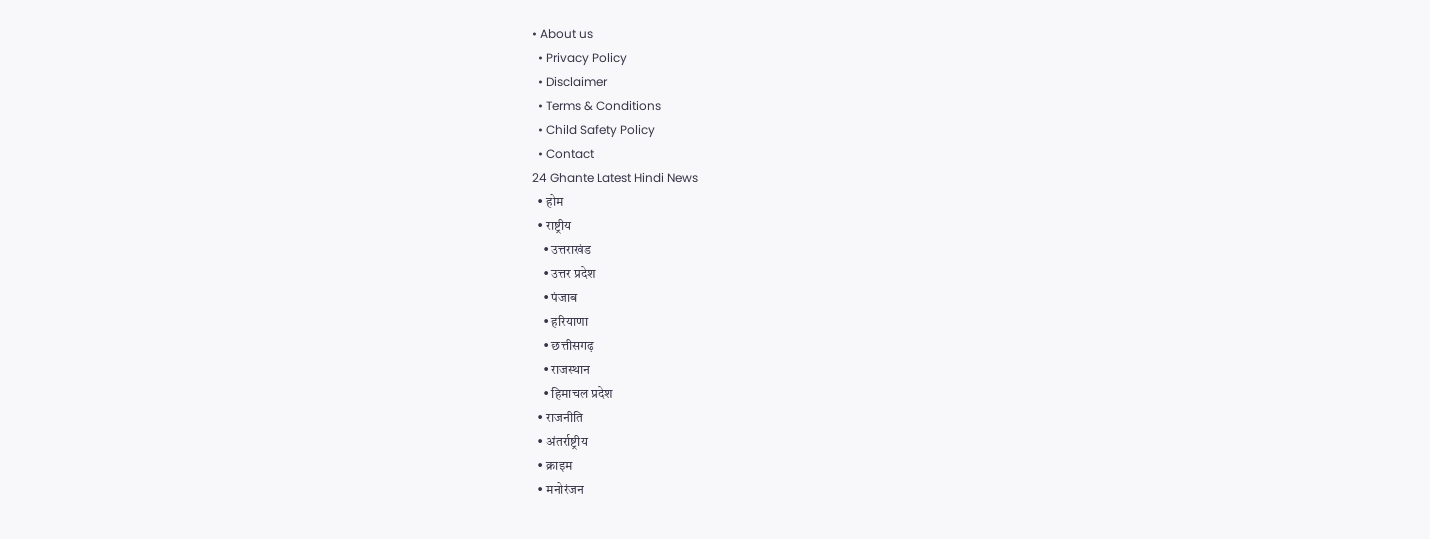• About us
  • Privacy Policy
  • Disclaimer
  • Terms & Conditions
  • Child Safety Policy
  • Contact
24 Ghante Latest Hindi News
  • होम
  • राष्ट्रीय
    • उत्तराखंड
    • उत्तर प्रदेश
    • पंजाब
    • हरियाणा
    • छत्तीसगढ़
    • राजस्थान
    • हिमाचल प्रदेश
  • राजनीति
  • अंतर्राष्ट्रीय
  • क्राइम
  • मनोरंजन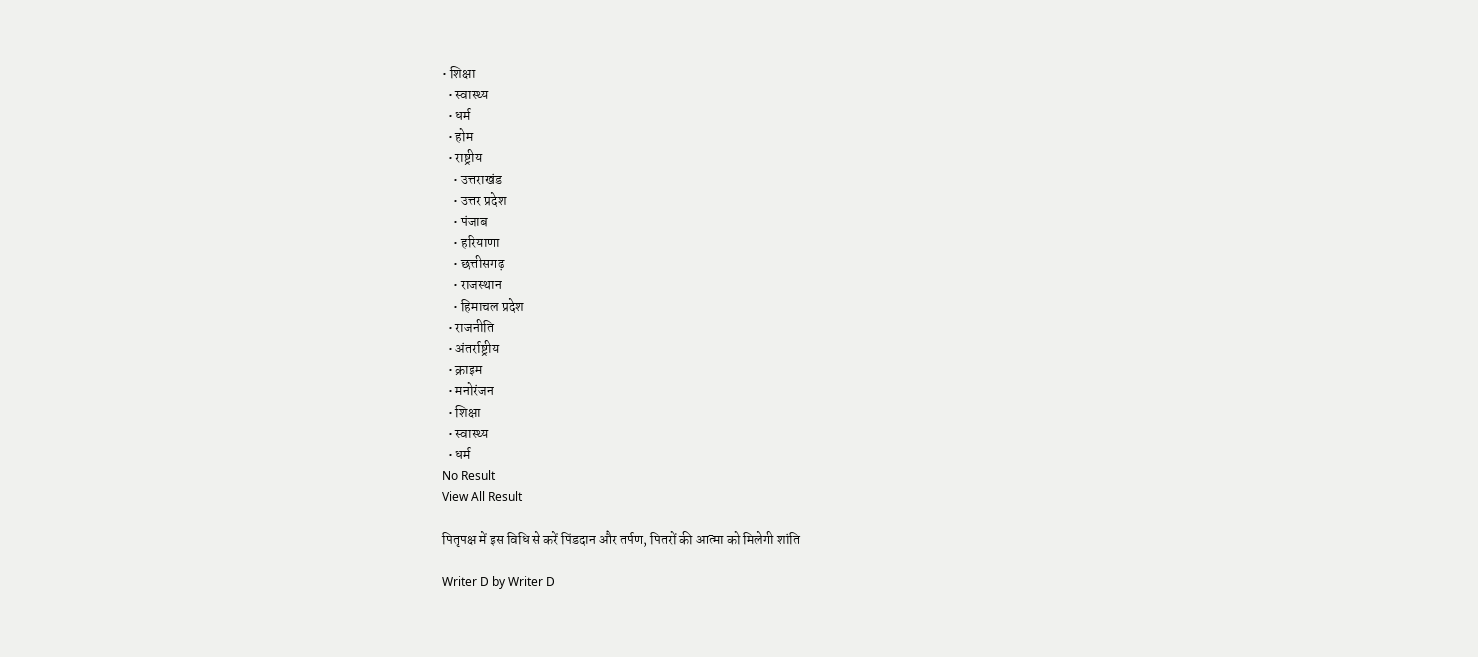• शिक्षा
  • स्वास्थ्य
  • धर्म
  • होम
  • राष्ट्रीय
    • उत्तराखंड
    • उत्तर प्रदेश
    • पंजाब
    • हरियाणा
    • छत्तीसगढ़
    • राजस्थान
    • हिमाचल प्रदेश
  • राजनीति
  • अंतर्राष्ट्रीय
  • क्राइम
  • मनोरंजन
  • शिक्षा
  • स्वास्थ्य
  • धर्म
No Result
View All Result

पितृपक्ष में इस विधि से करें पिंडदान और तर्पण, पितरों की आत्मा को मिलेगी शांति

Writer D by Writer D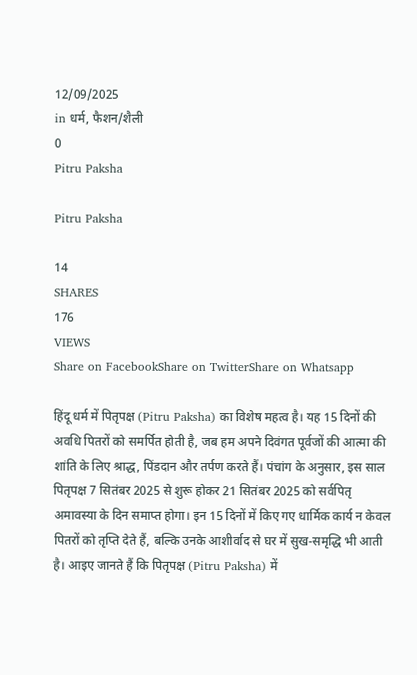12/09/2025
in धर्म, फैशन/शैली
0
Pitru Paksha

Pitru Paksha

14
SHARES
176
VIEWS
Share on FacebookShare on TwitterShare on Whatsapp

हिंदू धर्म में पितृपक्ष (Pitru Paksha) का विशेष महत्व है। यह 15 दिनों की अवधि पितरों को समर्पित होती है, जब हम अपने दिवंगत पूर्वजों की आत्मा की शांति के लिए श्राद्ध, पिंडदान और तर्पण करते हैं। पंचांग के अनुसार, इस साल पितृपक्ष 7 सितंबर 2025 से शुरू होकर 21 सितंबर 2025 को सर्वपितृ अमावस्या के दिन समाप्त होगा। इन 15 दिनों में किए गए धार्मिक कार्य न केवल पितरों को तृप्ति देते हैं, बल्कि उनके आशीर्वाद से घर में सुख-समृद्धि भी आती है। आइए जानते हैं कि पितृपक्ष (Pitru Paksha) में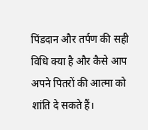पिंडदान और तर्पण की सही विधि क्या है और कैसे आप अपने पितरों की आत्मा को शांति दे सकते हैं।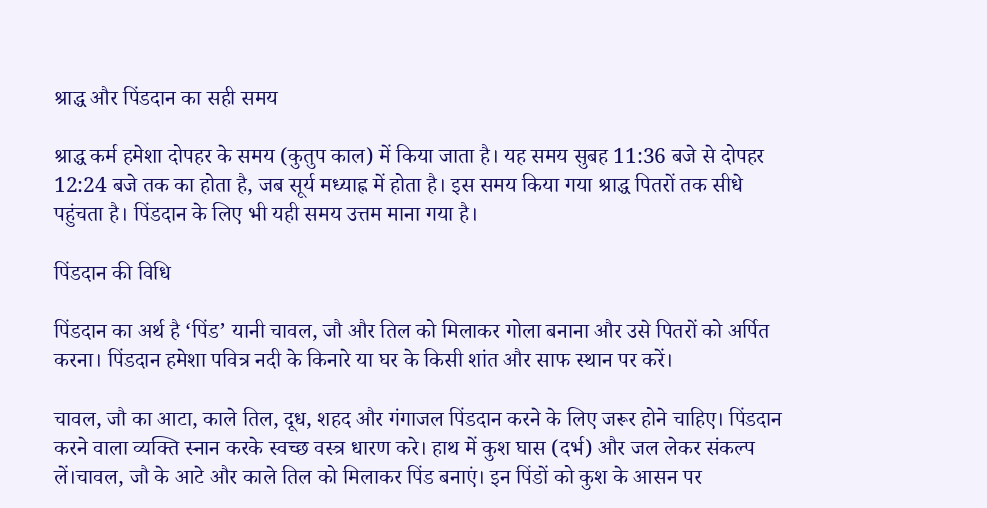श्राद्ध और पिंडदान का सही समय

श्राद्ध कर्म हमेशा दोपहर के समय (कुतुप काल) में किया जाता है। यह समय सुबह 11:36 बजे से दोपहर 12:24 बजे तक का होता है, जब सूर्य मध्याह्न में होता है। इस समय किया गया श्राद्ध पितरों तक सीधे पहुंचता है। पिंडदान के लिए भी यही समय उत्तम माना गया है।

पिंडदान की विधि

पिंडदान का अर्थ है ‘पिंड’ यानी चावल, जौ और तिल को मिलाकर गोला बनाना और उसे पितरों को अर्पित करना। पिंडदान हमेशा पवित्र नदी के किनारे या घर के किसी शांत और साफ स्थान पर करें।

चावल, जौ का आटा, काले तिल, दूध, शहद और गंगाजल पिंडदान करने के लिए जरूर होने चाहिए। पिंडदान करने वाला व्यक्ति स्नान करके स्वच्छ वस्त्र धारण करे। हाथ में कुश घास (दर्भ) और जल लेकर संकल्प लें।चावल, जौ के आटे और काले तिल को मिलाकर पिंड बनाएं। इन पिंडों को कुश के आसन पर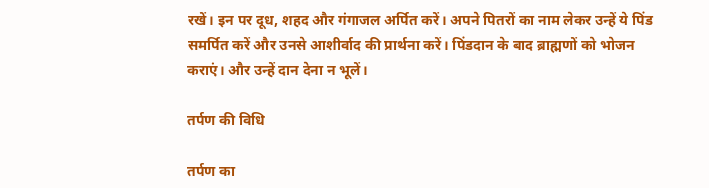रखें। इन पर दूध, शहद और गंगाजल अर्पित करें। अपने पितरों का नाम लेकर उन्हें ये पिंड समर्पित करें और उनसे आशीर्वाद की प्रार्थना करें। पिंडदान के बाद ब्राह्मणों को भोजन कराएं। और उन्हें दान देना न भूलें।

तर्पण की विधि

तर्पण का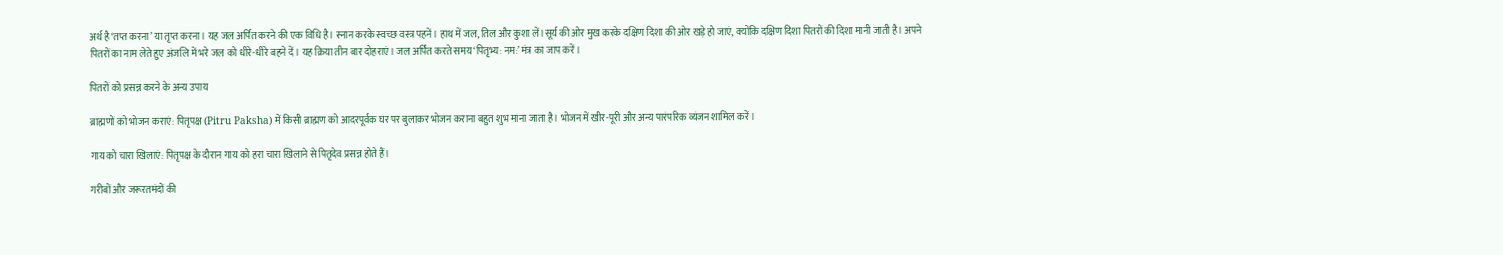अर्थ है ‘तप्त करना’ या तृप्त करना। यह जल अर्पित करने की एक विधि है। स्नान करके स्वच्छ वस्त्र पहनें। हाथ में जल, तिल और कुशा लें।सूर्य की ओर मुख करके दक्षिण दिशा की ओर खड़े हो जाएं, क्योंकि दक्षिण दिशा पितरों की दिशा मानी जाती है। अपने पितरों का नाम लेते हुए अंजलि में भरे जल को धीरे-धीरे बहने दें। यह क्रिया तीन बार दोहराएं। जल अर्पित करते समय ‘पितृभ्य: नम:’ मंत्र का जाप करें।

पितरों को प्रसन्न करने के अन्य उपाय

ब्राह्मणों को भोजन कराएं: पितृपक्ष (Pitru Paksha) में किसी ब्राह्मण को आदरपूर्वक घर पर बुलाकर भोजन कराना बहुत शुभ माना जाता है। भोजन में खीर-पूरी और अन्य पारंपरिक व्यंजन शामिल करें।

गाय को चारा खिलाएं: पितृपक्ष के दौरान गाय को हरा चारा खिलाने से पितृदेव प्रसन्न होते हैं।

गरीबों और जरूरतमंदों की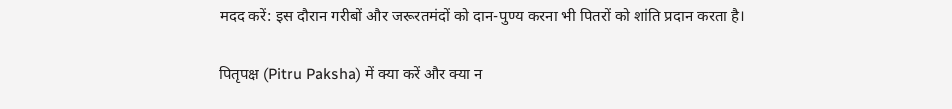मदद करें: इस दौरान गरीबों और जरूरतमंदों को दान-पुण्य करना भी पितरों को शांति प्रदान करता है।

पितृपक्ष (Pitru Paksha) में क्या करें और क्या न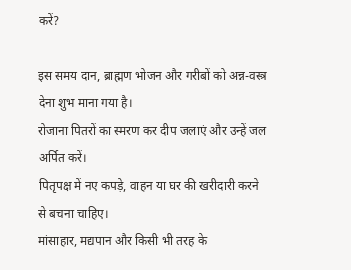करें?

इस समय दान, ब्राह्मण भोजन और गरीबों को अन्न-वस्त्र देना शुभ माना गया है।
रोजाना पितरों का स्मरण कर दीप जलाएं और उन्हें जल अर्पित करें।
पितृपक्ष में नए कपड़े, वाहन या घर की खरीदारी करने से बचना चाहिए।
मांसाहार, मद्यपान और किसी भी तरह के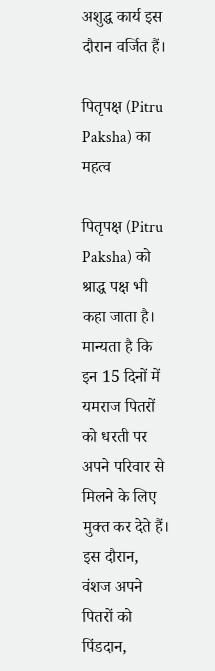अशुद्ध कार्य इस दौरान वर्जित हैं।

पितृपक्ष (Pitru Paksha) का महत्व

पितृपक्ष (Pitru Paksha) को श्राद्ध पक्ष भी कहा जाता है। मान्यता है कि इन 15 दिनों में यमराज पितरों को धरती पर अपने परिवार से मिलने के लिए मुक्त कर देते हैं। इस दौरान, वंशज अपने पितरों को पिंडदान,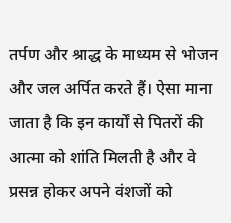तर्पण और श्राद्ध के माध्यम से भोजन और जल अर्पित करते हैं। ऐसा माना जाता है कि इन कार्यों से पितरों की आत्मा को शांति मिलती है और वे प्रसन्न होकर अपने वंशजों को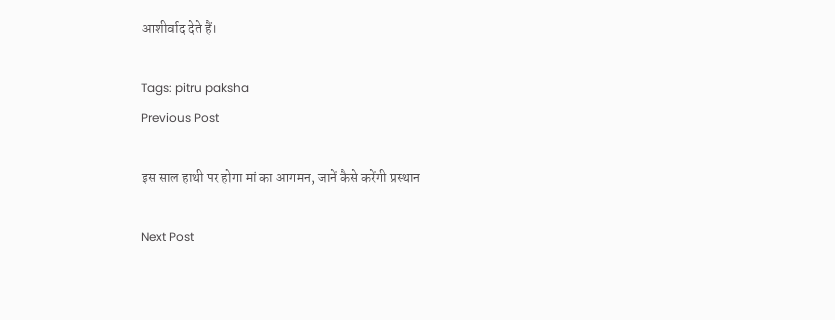आशीर्वाद देते हैं।

Tags: pitru paksha
Previous Post

इस साल हाथी पर होगा मां का आगमन, जानें कैसे करेंगी प्रस्थान

Next Post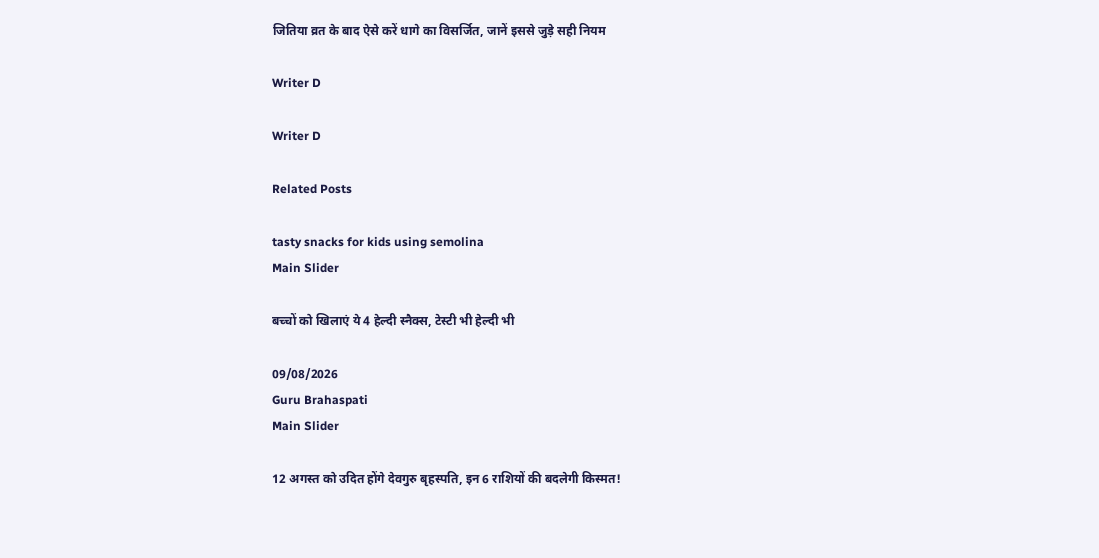जितिया व्रत के बाद ऐसे करें धागे का विसर्जित, जानें इससे जुड़े सही नियम

Writer D

Writer D

Related Posts

tasty snacks for kids using semolina
Main Slider

बच्चों को खिलाएं ये 4 हेल्दी स्नैक्स, टेस्टी भी हेल्दी भी

09/08/2026
Guru Brahaspati
Main Slider

12 अगस्त को उदित होंगे देवगुरु बृहस्पति, इन 6 राशियों की बदलेगी किस्मत!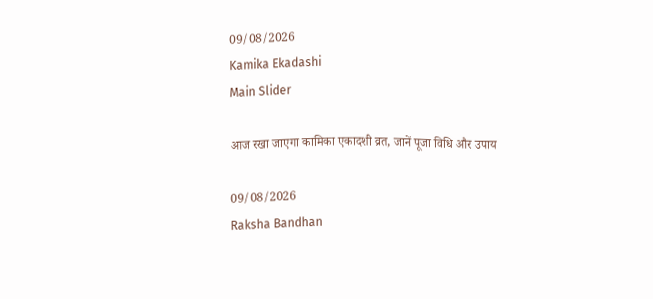09/08/2026
Kamika Ekadashi
Main Slider

आज रखा जाएगा कामिका एकादशी व्रत, जानें पूजा विधि और उपाय

09/08/2026
Raksha Bandhan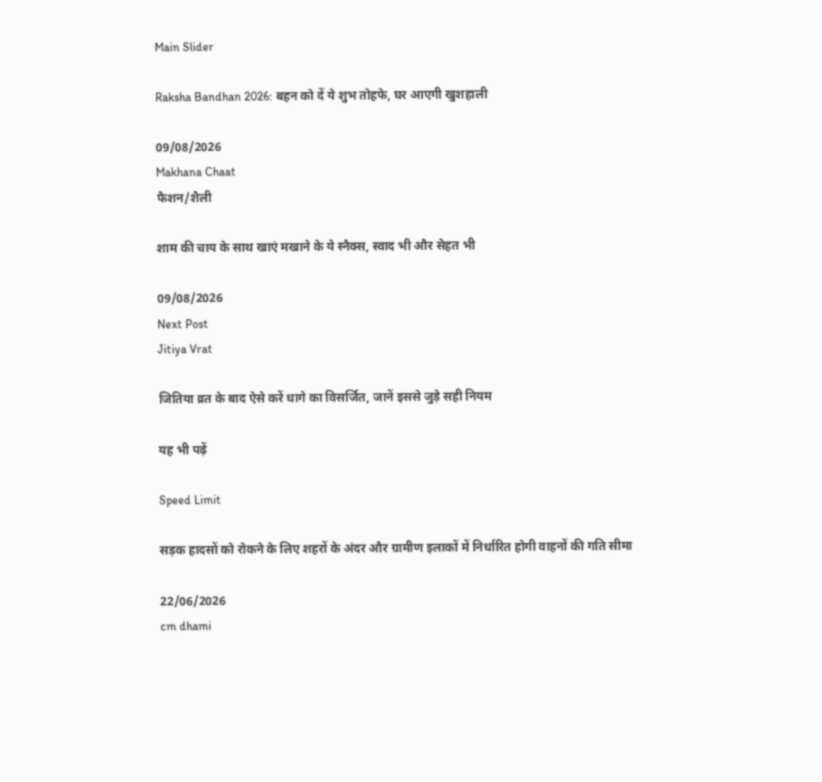Main Slider

Raksha Bandhan 2026: बहन को दें ये शुभ तोहफे, घर आएगी खुशहाली

09/08/2026
Makhana Chaat
फैशन/शैली

शाम की चाय के साथ खाएं मखाने के ये स्नैक्स, स्वाद भी और सेहत भी

09/08/2026
Next Post
Jitiya Vrat

जितिया व्रत के बाद ऐसे करें धागे का विसर्जित, जानें इससे जुड़े सही नियम

यह भी पढ़ें

Speed Limit

सड़क हादसों को रोकने के लिए शहरों के अंदर और ग्रामीण इलाकों में निर्धारित होगी वाहनों की गति सीमा

22/06/2026
cm dhami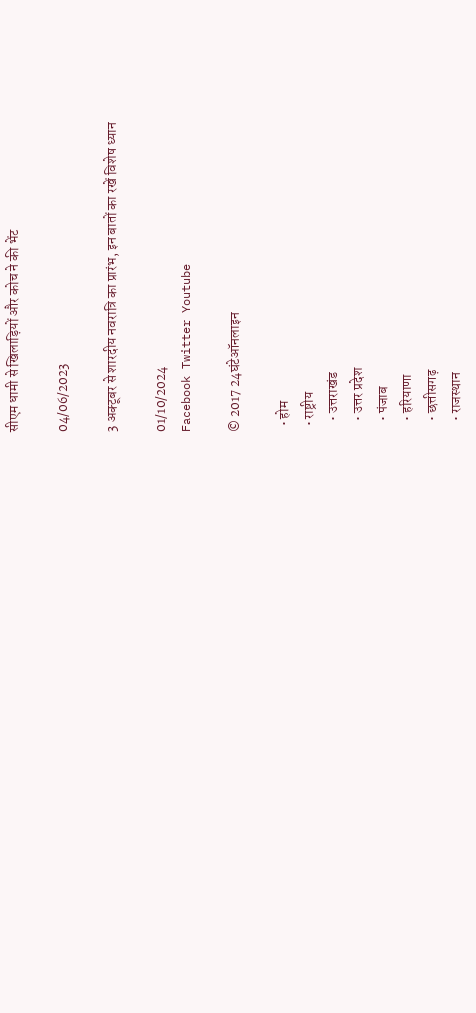सीएम धामी से खिलाड़ियों और कोच ने की भेंट

04/06/2023

3 अक्टूबर से शारदीय नवरात्रि का प्रारंभ, इन बातों का रखें विशेष ध्यान

01/10/2024
Facebook Twitter Youtube

© 2017 24घंटेऑनलाइन

  • होम
  • राष्ट्रीय
    • उत्तराखंड
    • उत्तर प्रदेश
    • पंजाब
    • हरियाणा
    • छत्तीसगढ़
    • राजस्थान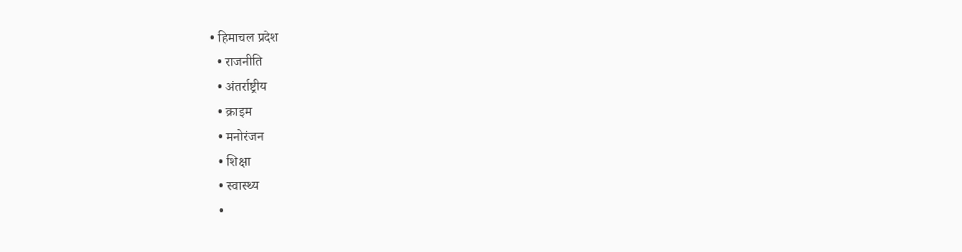• हिमाचल प्रदेश
  • राजनीति
  • अंतर्राष्ट्रीय
  • क्राइम
  • मनोरंजन
  • शिक्षा
  • स्वास्थ्य
  •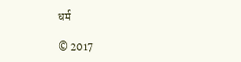धर्म

© 2017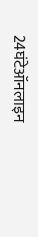24घंटेऑनलाइन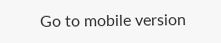Go to mobile version